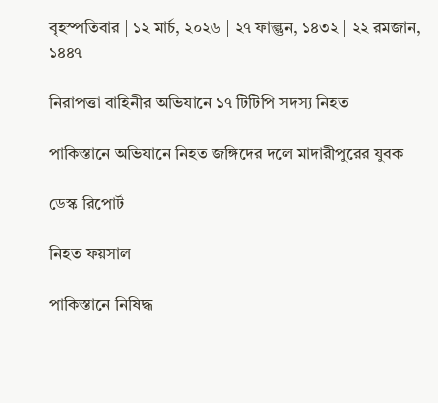বৃহস্পতিবার | ১২ মার্চ, ২০২৬ | ২৭ ফাল্গুন, ১৪৩২ | ২২ রমজান, ১৪৪৭

নিরাপত্তা বাহিনীর অভিযানে ১৭ টিটিপি সদস্য নিহত

পাকিস্তানে অভিযানে নিহত জঙ্গিদের দলে মাদারীপুরের যুবক

ডেস্ক রিপোর্ট

নিহত ফয়সাল

পাকিস্তানে নিষিদ্ধ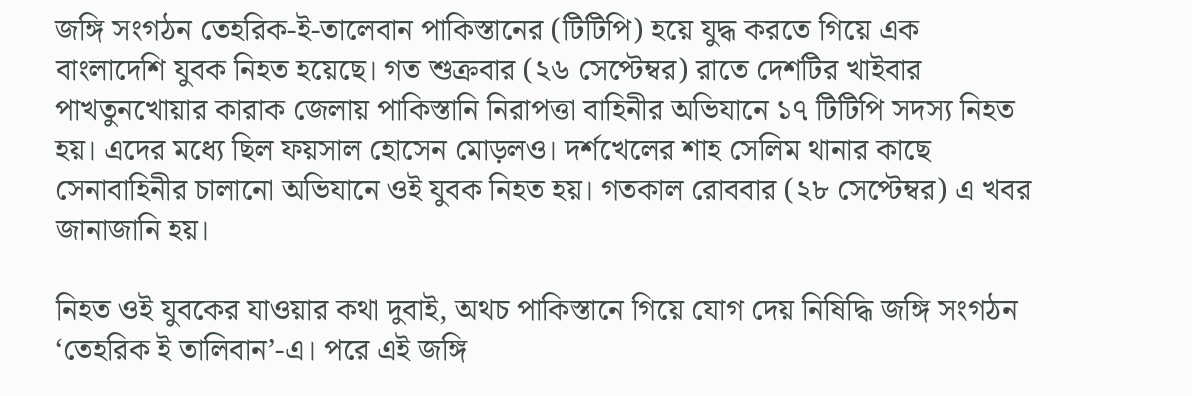জঙ্গি সংগঠন তেহরিক-ই-তালেবান পাকিস্তানের (টিটিপি) হয়ে যুদ্ধ করতে গিয়ে এক বাংলাদেশি যুবক নিহত হয়েছে। গত শুক্রবার (২৬ সেপ্টেম্বর) রাতে দেশটির খাইবার পাখতুনখোয়ার কারাক জেলায় পাকিস্তানি নিরাপত্তা বাহিনীর অভিযানে ১৭ টিটিপি সদস্য নিহত হয়। এদের মধ্যে ছিল ফয়সাল হোসেন মোড়লও। দর্শখেলের শাহ সেলিম থানার কাছে সেনাবাহিনীর চালানো অভিযানে ওই যুবক নিহত হয়। গতকাল রোববার (২৮ সেপ্টেম্বর) এ খবর জানাজানি হয়।

নিহত ওই যুবকের যাওয়ার কথা দুবাই, অথচ পাকিস্তানে গিয়ে যোগ দেয় নিষিদ্ধি জঙ্গি সংগঠন ‘তেহরিক ই তালিবান’-এ। পরে এই জঙ্গি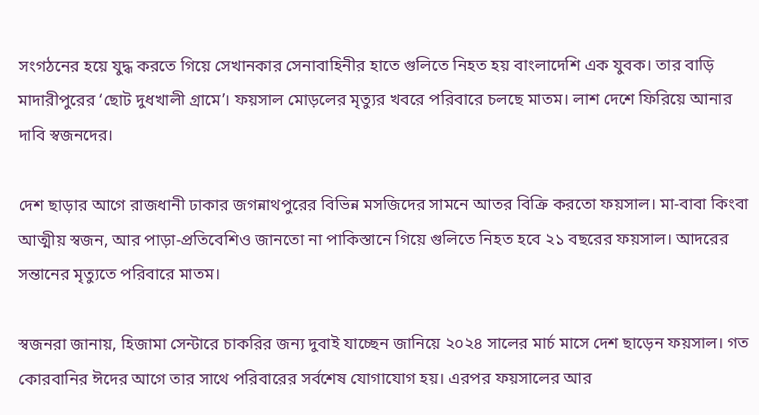সংগঠনের হয়ে যুদ্ধ করতে গিয়ে সেখানকার সেনাবাহিনীর হাতে গুলিতে নিহত হয় বাংলাদেশি এক যুবক। তার বাড়ি মাদারীপুরের ‘ছোট দুধখালী গ্রামে’। ফয়সাল মোড়লের মৃত্যুর খবরে পরিবারে চলছে মাতম। লাশ দেশে ফিরিয়ে আনার দাবি স্বজনদের।

দেশ ছাড়ার আগে রাজধানী ঢাকার জগন্নাথপুরের বিভিন্ন মসজিদের সামনে আতর বিক্রি করতো ফয়সাল। মা-বাবা কিংবা আত্মীয় স্বজন, আর পাড়া-প্রতিবেশিও জানতো না পাকিস্তানে গিয়ে গুলিতে নিহত হবে ২১ বছরের ফয়সাল। আদরের সন্তানের মৃত্যুতে পরিবারে মাতম।

স্বজনরা জানায়, হিজামা সেন্টারে চাকরির জন্য দুবাই যাচ্ছেন জানিয়ে ২০২৪ সালের মার্চ মাসে দেশ ছাড়েন ফয়সাল। গত কোরবানির ঈদের আগে তার সাথে পরিবারের সর্বশেষ যোগাযোগ হয়। এরপর ফয়সালের আর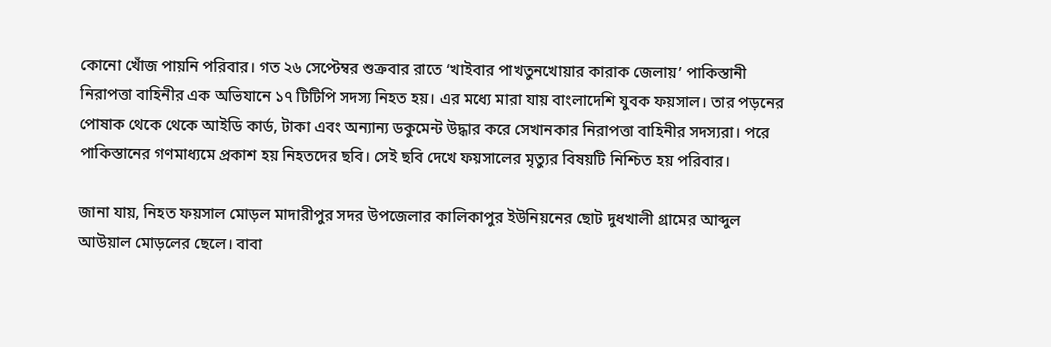কোনো খোঁজ পায়নি পরিবার। গত ২৬ সেপ্টেম্বর শুক্রবার রাতে ‘খাইবার পাখতুনখোয়ার কারাক জেলায়’ পাকিস্তানী নিরাপত্তা বাহিনীর এক অভিযানে ১৭ টিটিপি সদস্য নিহত হয়। এর মধ্যে মারা যায় বাংলাদেশি যুবক ফয়সাল। তার পড়নের পোষাক থেকে থেকে আইডি কার্ড, টাকা এবং অন্যান্য ডকুমেন্ট উদ্ধার করে সেখানকার নিরাপত্তা বাহিনীর সদস্যরা। পরে পাকিস্তানের গণমাধ্যমে প্রকাশ হয় নিহতদের ছবি। সেই ছবি দেখে ফয়সালের মৃত্যুর বিষয়টি নিশ্চিত হয় পরিবার।

জানা যায়, নিহত ফয়সাল মোড়ল মাদারীপুর সদর উপজেলার কালিকাপুর ইউনিয়নের ছোট দুধখালী গ্রামের আব্দুল আউয়াল মোড়লের ছেলে। বাবা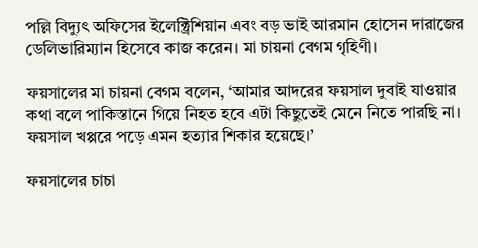পল্লি বিদ্যুৎ অফিসের ইলেক্ট্রিশিয়ান এবং বড় ভাই আরমান হোসেন দারাজের ডেলিভারিম্যান হিসেবে কাজ করেন। মা চায়না বেগম গৃহিণী।

ফয়সালের মা চায়না বেগম বলেন, ‘আমার আদরের ফয়সাল দুবাই যাওয়ার কথা বলে পাকিস্তানে গিয়ে নিহত হবে এটা কিছুতেই মেনে নিতে পারছি না। ফয়সাল খপ্পরে পড়ে এমন হত্যার শিকার হয়েছে।’

ফয়সালের চাচা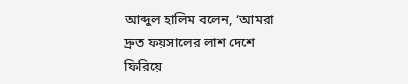আব্দুল হালিম বলেন, ‘আমরা দ্রুত ফয়সালের লাশ দেশে ফিরিয়ে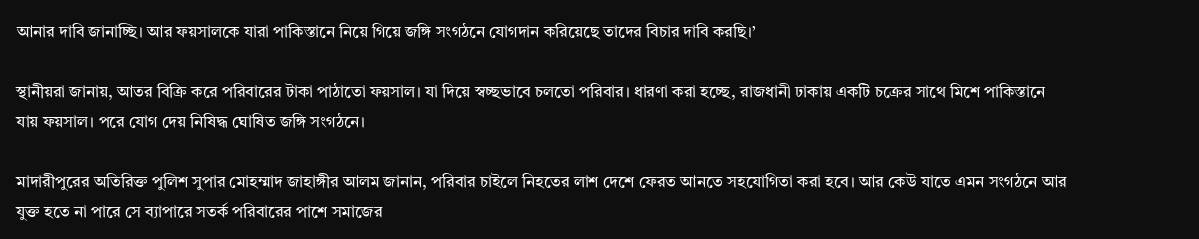আনার দাবি জানাচ্ছি। আর ফয়সালকে যারা পাকিস্তানে নিয়ে গিয়ে জঙ্গি সংগঠনে যোগদান করিয়েছে তাদের বিচার দাবি করছি।’

স্থানীয়রা জানায়, আতর বিক্রি করে পরিবারের টাকা পাঠাতো ফয়সাল। যা দিয়ে স্বচ্ছভাবে চলতো পরিবার। ধারণা করা হচ্ছে, রাজধানী ঢাকায় একটি চক্রের সাথে মিশে পাকিস্তানে যায় ফয়সাল। পরে যোগ দেয় নিষিদ্ধ ঘোষিত জঙ্গি সংগঠনে।

মাদারীপুরের অতিরিক্ত পুলিশ সুপার মোহম্মাদ জাহাঙ্গীর আলম জানান, পরিবার চাইলে নিহতের লাশ দেশে ফেরত আনতে সহযোগিতা করা হবে। আর কেউ যাতে এমন সংগঠনে আর যুক্ত হতে না পারে সে ব্যাপারে সতর্ক পরিবারের পাশে সমাজের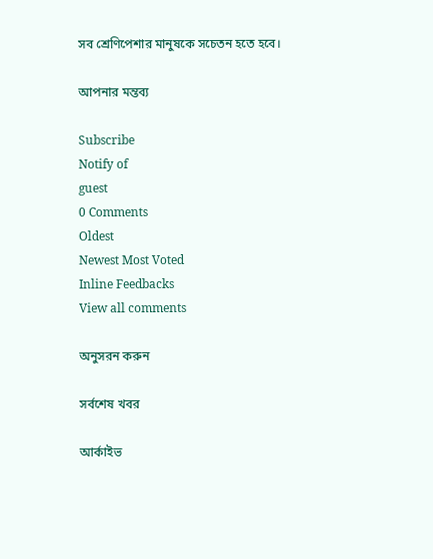সব শ্রেণিপেশার মানুষকে সচেতন হতে হবে।

আপনার মন্তব্য

Subscribe
Notify of
guest
0 Comments
Oldest
Newest Most Voted
Inline Feedbacks
View all comments

অনুসরন করুন

সর্বশেষ খবর

আর্কাইভ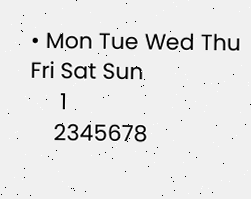• Mon Tue Wed Thu Fri Sat Sun
     1
    2345678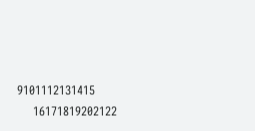9101112131415
    16171819202122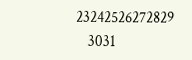23242526272829
    3031